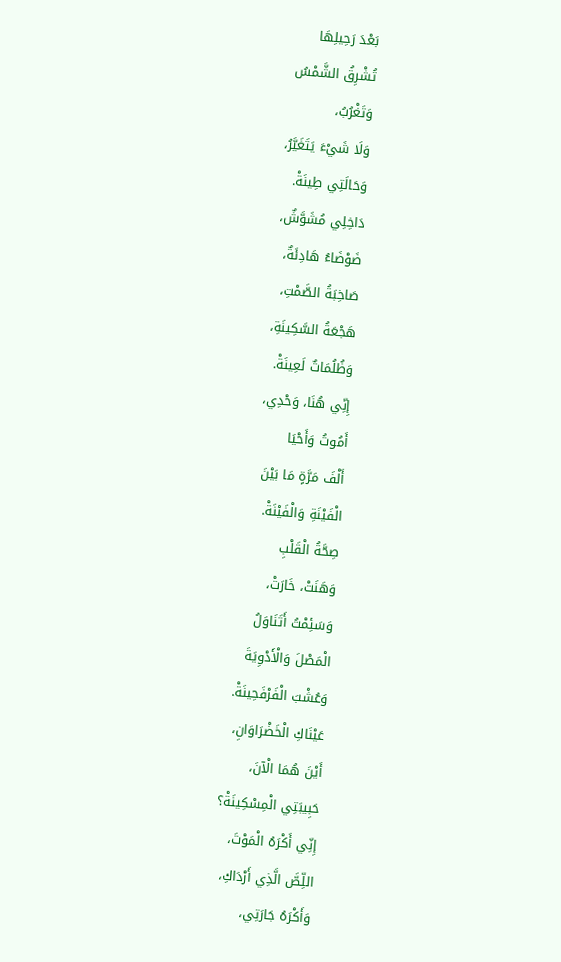بَعْدَ رَحِيلِهَا
تُشْرِقُ الشَّمْسُ
وَتَغْرُبُ،
وَلَا شَيْءَ يَتَغَيَّرُ،
وَحَالَتِي طِينَةْ.
دَاخِلِي مُشَوَّشٌ،
ضَوْضَاءُ هَادِئَةٌ،
صَاخِبَةُ الصَّمْتِ،
هَجْعَةُ السَّكِينَةِ،
وَظُلُمَاتٌ لَعِينَةْ.
إِنِّي هُنَا، وَحْدِي،
أَمُوتُ وَأَحْيَا
أَلْفَ مَرَّةٍ مَا بَيْنَ
الْفَيْنَةِ وَالْفَيْنَةْ.
صِحَّةُ الْقَلْبِ
وَهَنَتْ، خَارَتْ،
وَسَئِمْتُ أَتَنَاوَلُ
الْمَصْلَ وَالْأَدْوِيَةَ
وَعُشْبَ الْفَرْفَحِينَةْ.
عَيْنَاكِ الْخَضْرَاوَانِ،
أَيْنَ هُمَا الْآنَ،
حَبِيبَتِي الْمِسْكِينَةْ؟
إِنِّي أَكْرَهُ الْمَوْتَ،
اللِّصَّ الَّذِي أَرْدَاكِ،
وَأَكْرَهُ جَارَتِي،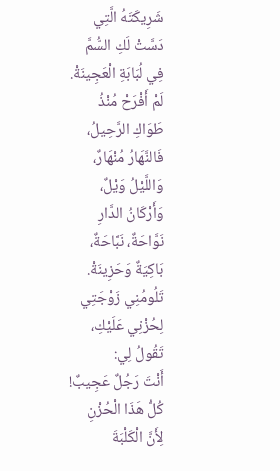شَرِيكَتَهُ الَّتِي
دَسَّتْ لَكِ السُّمَّ
فِي لُبَابَةِ الْعَجِينَةْ.
لَمْ أَفْرَحْ مُنْذُ
طَوَاكِ الرَّحِيلُ،
فَالنَّهَارُ مُنْهَارٌ،
وَاللَّيْلُ وَيْلٌ،
وَأَرْكَانُ الدَّارِ
نَوَّاحَةٌ، نَبَّاحَةٌ،
بَاكِيَةٌ وَحَزِينَةْ.
تَلُومُنِي زَوْجَتِي
لِحُزْنِي عَلَيْكِ،
تَقُولُ لِي:
أَنْتَ رَجُلٌ عَجِيبٌ!
كُلُّ هَذَا الْحُزْنِ
لِأَنَّ الْكَلْبَةَ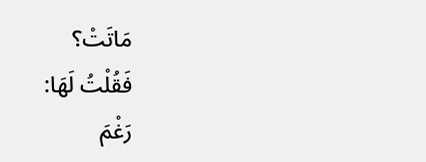مَاتَتْ؟
فَقُلْتُ لَهَا:
رَغْمَ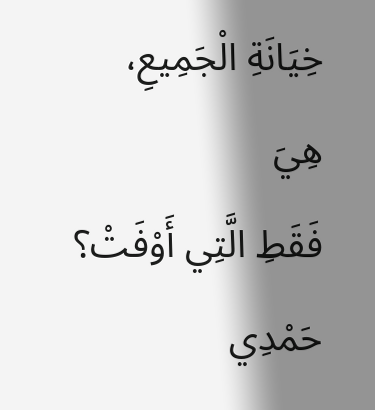خِيَانَةِ الْجَمِيعِ،
هِيَ
فَقَطِ الَّتِي أَوْفَتْ؟
حَمْدِي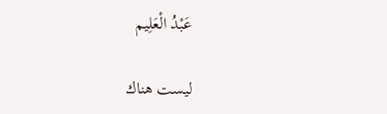عَبْدُ الْعَلِيم

ليست هناك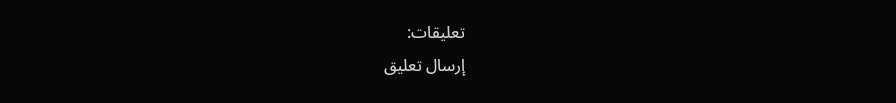تعليقات:
إرسال تعليق